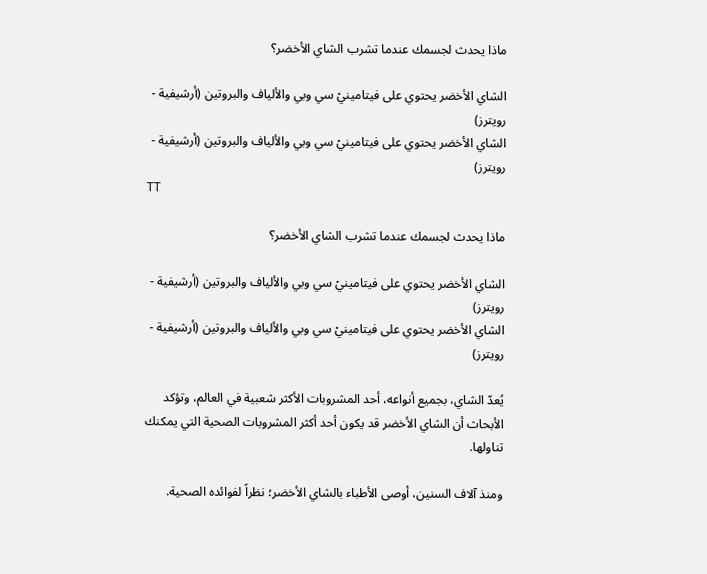ماذا يحدث لجسمك عندما تشرب الشاي الأخضر؟

الشاي الأخضر يحتوي على فيتامينيْ سي وبي والألياف والبروتين (أرشيفية - رويترز)
الشاي الأخضر يحتوي على فيتامينيْ سي وبي والألياف والبروتين (أرشيفية - رويترز)
TT

ماذا يحدث لجسمك عندما تشرب الشاي الأخضر؟

الشاي الأخضر يحتوي على فيتامينيْ سي وبي والألياف والبروتين (أرشيفية - رويترز)
الشاي الأخضر يحتوي على فيتامينيْ سي وبي والألياف والبروتين (أرشيفية - رويترز)

يُعدّ الشاي، بجميع أنواعه، أحد المشروبات الأكثر شعبية في العالم، وتؤكد الأبحاث أن الشاي الأخضر قد يكون أحد أكثر المشروبات الصحية التي يمكنك تناولها.

ومنذ آلاف السنين، أوصى الأطباء بالشاي الأخضر؛ نظراً لفوائده الصحية.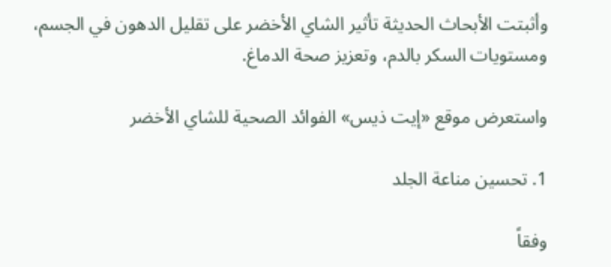وأثبتت الأبحاث الحديثة تأثير الشاي الأخضر على تقليل الدهون في الجسم، ومستويات السكر بالدم، وتعزيز صحة الدماغ.

واستعرض موقع «إيت ذيس» الفوائد الصحية للشاي الأخضر

1. تحسين مناعة الجلد

وفقاً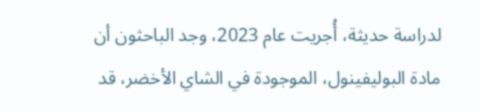لدراسة حديثة، أُجريت عام 2023، وجد الباحثون أن مادة البوليفينول، الموجودة في الشاي الأخضر، قد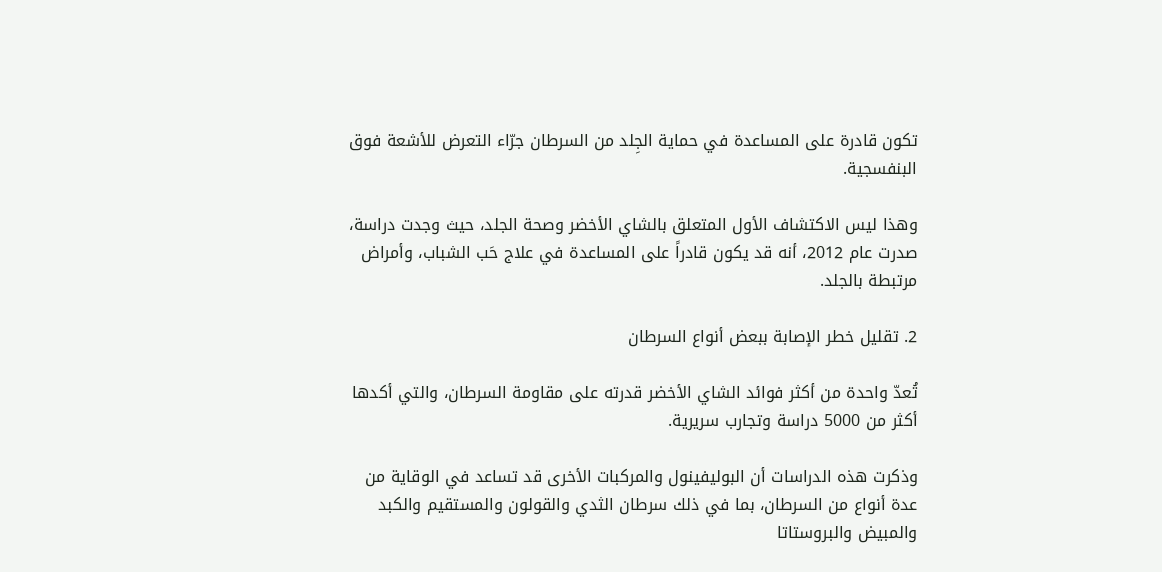تكون قادرة على المساعدة في حماية الجِلد من السرطان جرّاء التعرض للأشعة فوق البنفسجية.

وهذا ليس الاكتشاف الأول المتعلق بالشاي الأخضر وصحة الجلد، حيث وجدت دراسة، صدرت عام 2012، أنه قد يكون قادراً على المساعدة في علاج حَب الشباب، وأمراض مرتبطة بالجلد.

2. تقليل خطر الإصابة ببعض أنواع السرطان

تُعدّ واحدة من أكثر فوائد الشاي الأخضر قدرته على مقاومة السرطان، والتي أكدها أكثر من 5000 دراسة وتجارب سريرية.

وذكرت هذه الدراسات أن البوليفينول والمركبات الأخرى قد تساعد في الوقاية من عدة أنواع من السرطان، بما في ذلك سرطان الثدي والقولون والمستقيم والكبد والمبيض والبروستاتا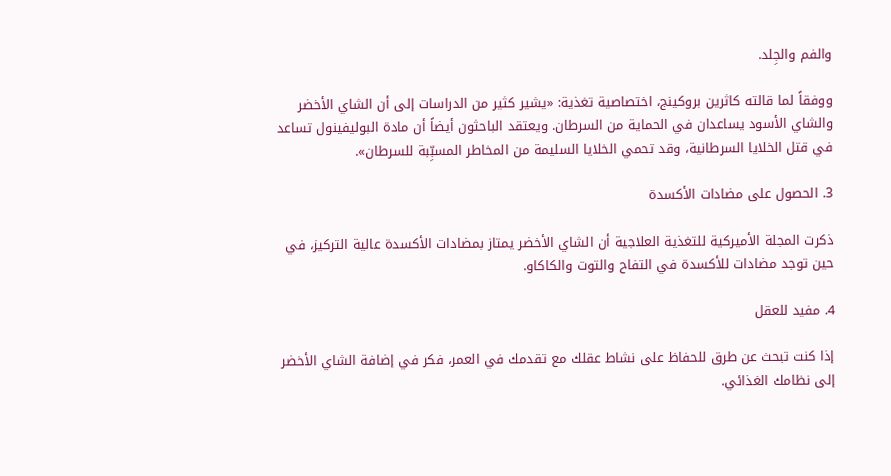والفم والجِلد.

ووفقاً لما قالته كاثرين بروكينج، اختصاصية تغذية: «يشير كثير من الدراسات إلى أن الشاي الأخضر والشاي الأسود يساعدان في الحماية من السرطان. ويعتقد الباحثون أيضاً أن مادة البوليفينول تساعد في قتل الخلايا السرطانية، وقد تحمي الخلايا السليمة من المخاطر المسبِّبة للسرطان».

3. الحصول على مضادات الأكسدة

ذكرت المجلة الأميركية للتغذية العلاجية أن الشاي الأخضر يمتاز بمضادات الأكسدة عالية التركيز، في حين توجد مضادات للأكسدة في التفاح والتوت والكاكاو.

4. مفيد للعقل

إذا كنت تبحث عن طرق للحفاظ على نشاط عقلك مع تقدمك في العمر، فكر في إضافة الشاي الأخضر إلى نظامك الغذائي.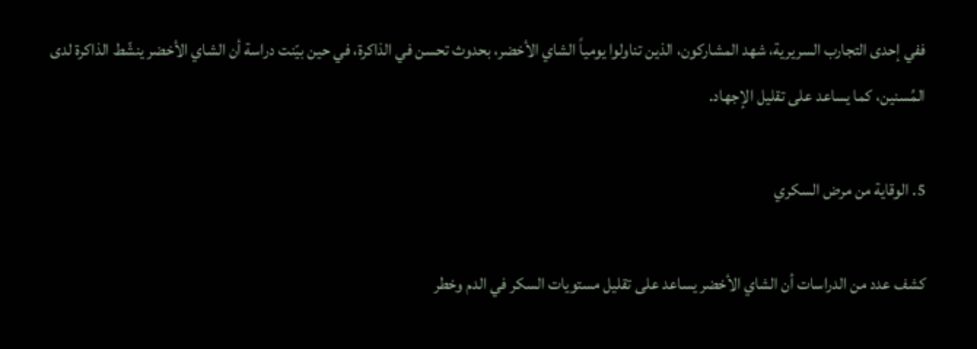ففي إحدى التجارب السريرية، شهد المشاركون، الذين تناولوا يومياً الشاي الأخضر، بحدوث تحسن في الذاكرة، في حين بيّنت دراسة أن الشاي الأخضر ينشّط الذاكرة لدى المُسنين، كما يساعد على تقليل الإجهاد.

5. الوقاية من مرض السكري

كشف عدد من الدراسات أن الشاي الأخضر يساعد على تقليل مستويات السكر في الدم وخطر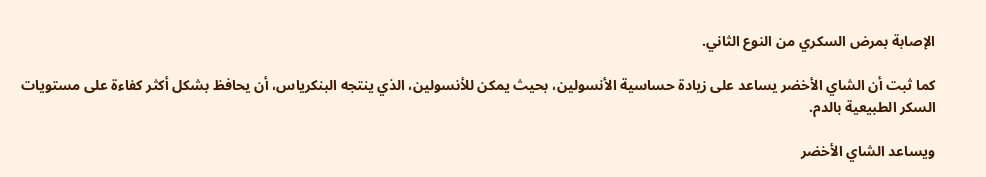الإصابة بمرض السكري من النوع الثاني.

كما ثبت أن الشاي الأخضر يساعد على زيادة حساسية الأنسولين، بحيث يمكن للأنسولين، الذي ينتجه البنكرياس، أن يحافظ بشكل أكثر كفاءة على مستويات السكر الطبيعية بالدم.

ويساعد الشاي الأخضر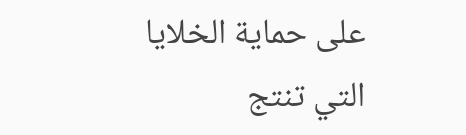على حماية الخلايا التي تنتج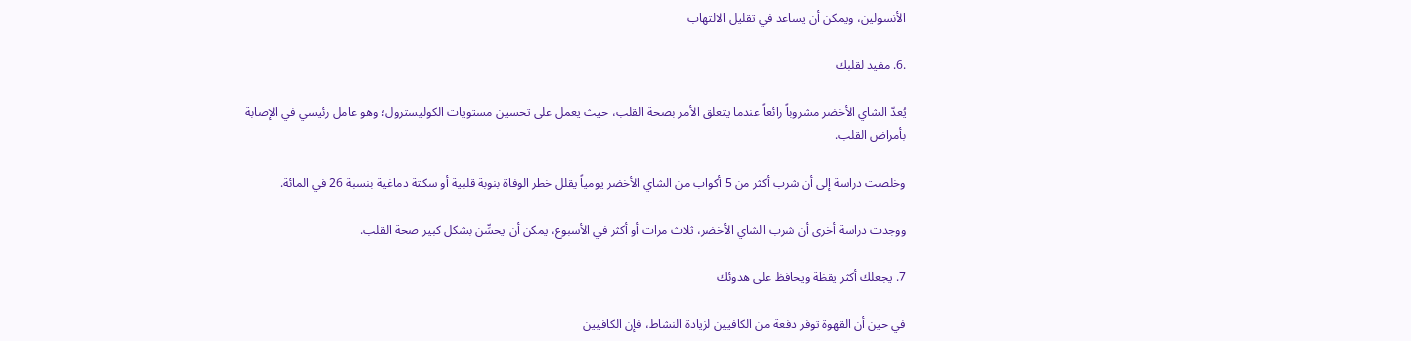الأنسولين، ويمكن أن يساعد في تقليل الالتهاب

.6. مفيد لقلبك

يُعدّ الشاي الأخضر مشروباً رائعاً عندما يتعلق الأمر بصحة القلب، حيث يعمل على تحسين مستويات الكوليسترول؛ وهو عامل رئيسي في الإصابة بأمراض القلب.

وخلصت دراسة إلى أن شرب أكثر من 5 أكواب من الشاي الأخضر يومياً يقلل خطر الوفاة بنوبة قلبية أو سكتة دماغية بنسبة 26 في المائة.

ووجدت دراسة أخرى أن شرب الشاي الأخضر، ثلاث مرات أو أكثر في الأسبوع، يمكن أن يحسِّن بشكل كبير صحة القلب.

7. يجعلك أكثر يقظة ويحافظ على هدوئك

في حين أن القهوة توفر دفعة من الكافيين لزيادة النشاط، فإن الكافيين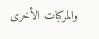والمركبات الأخرى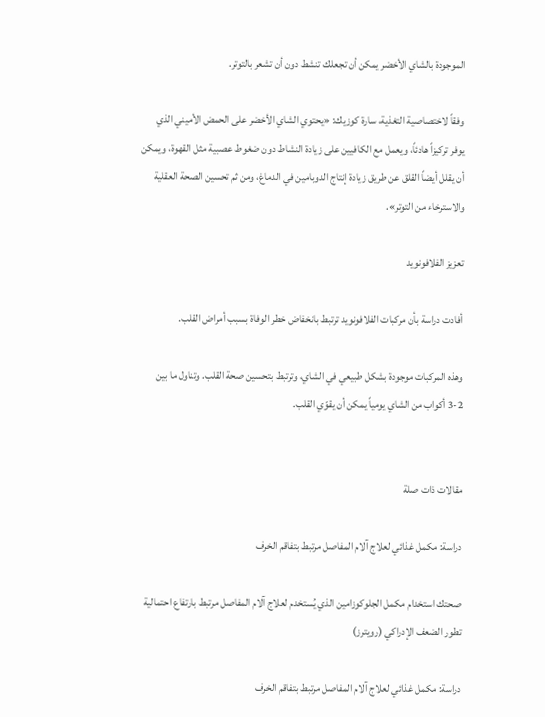الموجودة بالشاي الأخضر يمكن أن تجعلك تنشط دون أن تشعر بالتوتر.

وفقاً لاختصاصية التغذية، سارة كوزيك: «يحتوي الشاي الأخضر على الحمض الأميني الذي يوفر تركيزاً هادئاً، ويعمل مع الكافيين على زيادة النشاط دون ضغوط عصبية مثل القهوة، ويمكن أن يقلل أيضاً القلق عن طريق زيادة إنتاج الدوبامين في الدماغ، ومن ثم تحسين الصحة العقلية والاسترخاء من التوتر».

تعزيز الفلافونويد

أفادت دراسة بأن مركبات الفلافونويد ترتبط بانخفاض خطر الوفاة بسبب أمراض القلب.

وهذه المركبات موجودة بشكل طبيعي في الشاي، وترتبط بتحسين صحة القلب. وتناول ما بين 2-3 أكواب من الشاي يومياً يمكن أن يقوّي القلب.


مقالات ذات صلة

دراسة: مكمل غذائي لعلاج آلام المفاصل مرتبط بتفاقم الخرف

صحتك استخدام مكمل الجلوكوزامين الذي يُستخدم لعلاج آلام المفاصل مرتبط بارتفاع احتمالية تطور الضعف الإدراكي (رويترز)

دراسة: مكمل غذائي لعلاج آلام المفاصل مرتبط بتفاقم الخرف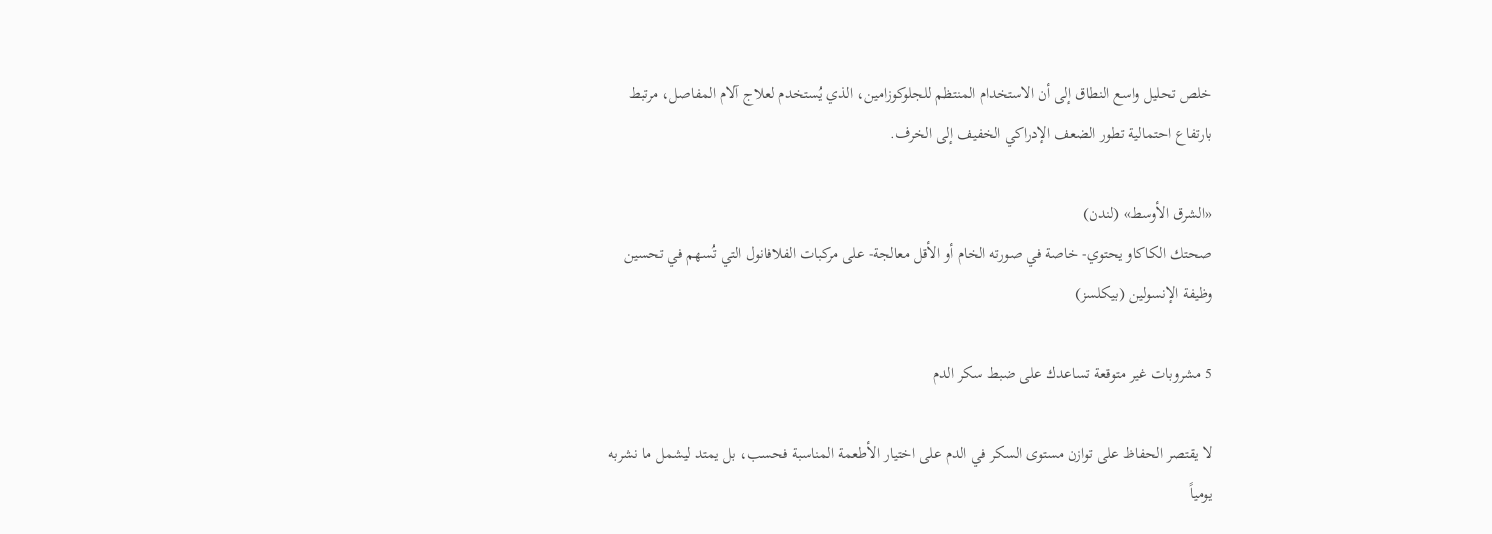خلص تحليل واسع النطاق إلى أن الاستخدام المنتظم للجلوكوزامين، الذي يُستخدم لعلاج آلام المفاصل، مرتبط بارتفاع احتمالية تطور الضعف الإدراكي الخفيف إلى الخرف.

«الشرق الأوسط» (لندن)
صحتك الكاكاو يحتوي- خاصة في صورته الخام أو الأقل معالجة- على مركبات الفلافانول التي تُسهم في تحسين وظيفة الإنسولين (بيكلسز)

5 مشروبات غير متوقعة تساعدك على ضبط سكر الدم

لا يقتصر الحفاظ على توازن مستوى السكر في الدم على اختيار الأطعمة المناسبة فحسب، بل يمتد ليشمل ما نشربه يومياً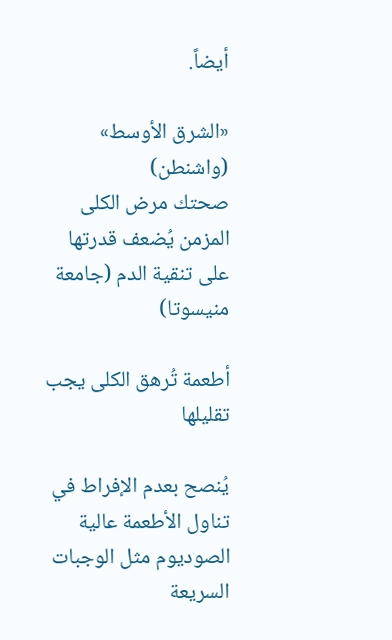أيضاً.

«الشرق الأوسط» (واشنطن)
صحتك مرض الكلى المزمن يُضعف قدرتها على تنقية الدم (جامعة منيسوتا)

أطعمة تُرهق الكلى يجب تقليلها

يُنصح بعدم الإفراط في تناول الأطعمة عالية الصوديوم مثل الوجبات السريعة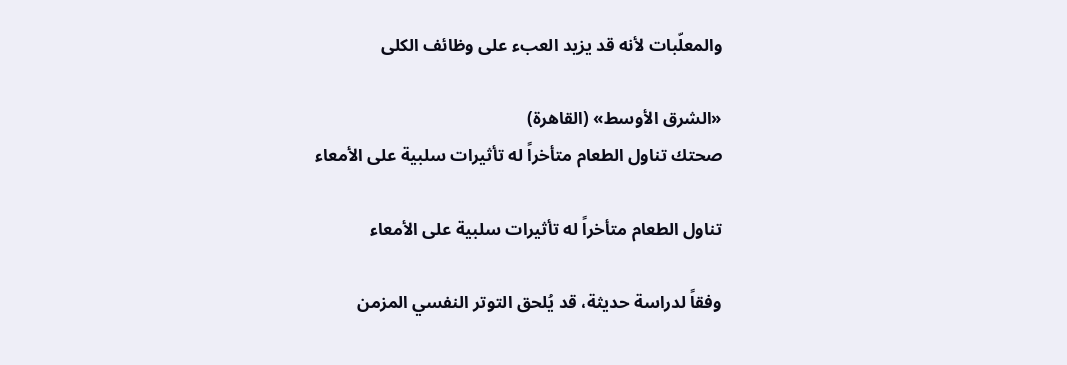والمعلّبات لأنه قد يزيد العبء على وظائف الكلى

«الشرق الأوسط» (القاهرة)
صحتك تناول الطعام متأخراً له تأثيرات سلبية على الأمعاء

تناول الطعام متأخراً له تأثيرات سلبية على الأمعاء

وفقاً لدراسة حديثة، قد يُلحق التوتر النفسي المزمن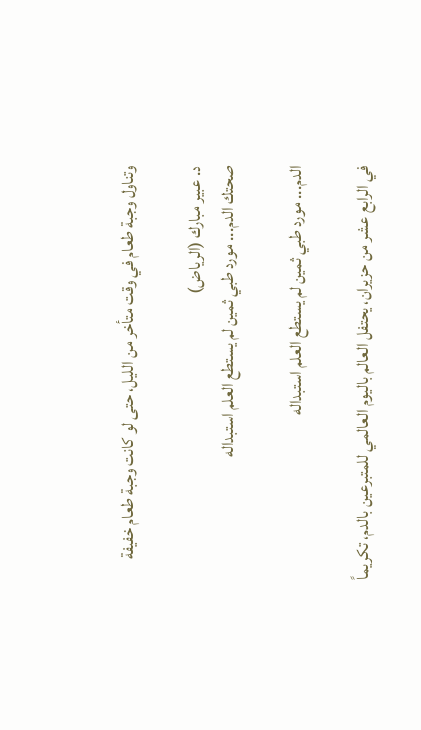وتناول وجبة طعام في وقت متأخر من الليل، حتى لو كانت وجبة طعام خفيفة

د. عبير مبارك (الرياض)
صحتك الدم... مورد طبي ثمين لم يستطع العلم استبداله

الدم... مورد طبي ثمين لم يستطع العلم استبداله

في الرابع عشر من حزيران، يحتفل العالم باليوم العالمي للمتبرعين بالدم، تكريماً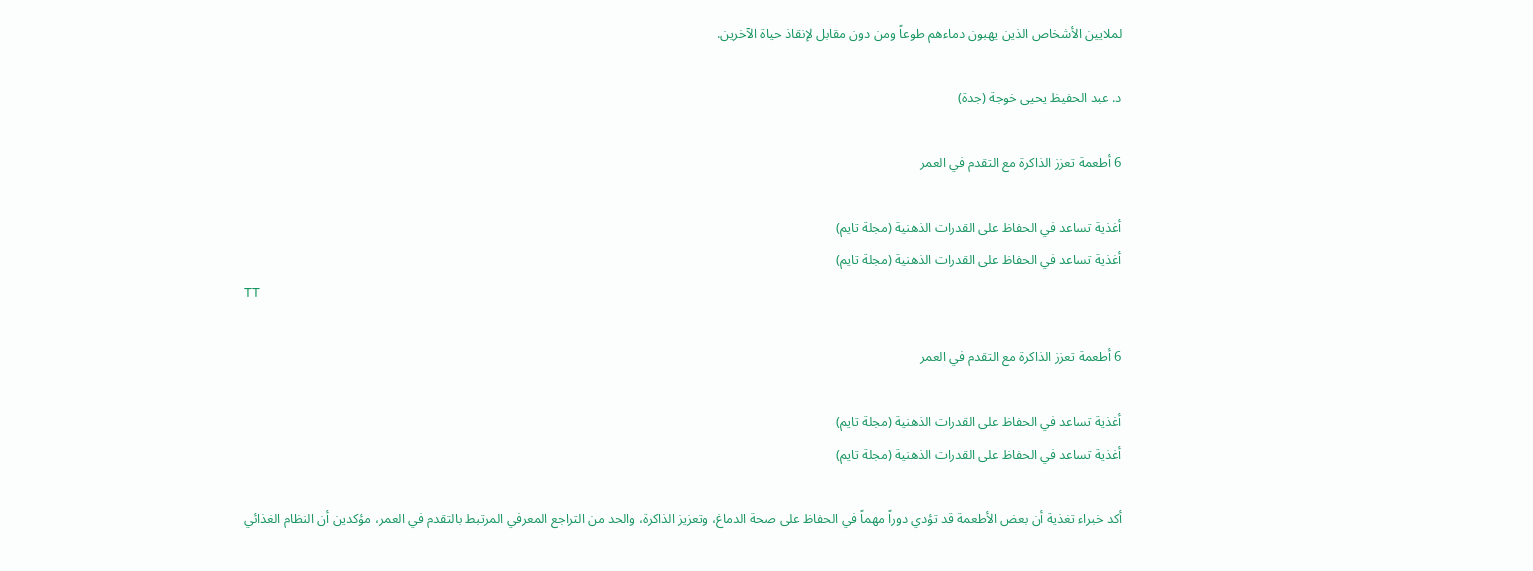لملايين الأشخاص الذين يهبون دماءهم طوعاً ومن دون مقابل لإنقاذ حياة الآخرين.

د. عبد الحفيظ يحيى خوجة (جدة)

6 أطعمة تعزز الذاكرة مع التقدم في العمر

أغذية تساعد في الحفاظ على القدرات الذهنية (مجلة تايم)
أغذية تساعد في الحفاظ على القدرات الذهنية (مجلة تايم)
TT

6 أطعمة تعزز الذاكرة مع التقدم في العمر

أغذية تساعد في الحفاظ على القدرات الذهنية (مجلة تايم)
أغذية تساعد في الحفاظ على القدرات الذهنية (مجلة تايم)

أكد خبراء تغذية أن بعض الأطعمة قد تؤدي دوراً مهماً في الحفاظ على صحة الدماغ، وتعزيز الذاكرة، والحد من التراجع المعرفي المرتبط بالتقدم في العمر، مؤكدين أن النظام الغذائي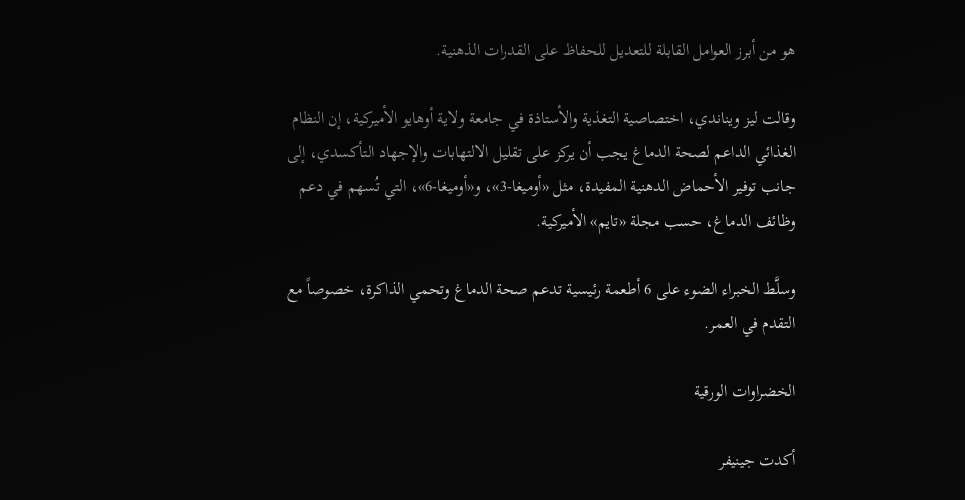هو من أبرز العوامل القابلة للتعديل للحفاظ على القدرات الذهنية.

وقالت ليز ويناندي، اختصاصية التغذية والأستاذة في جامعة ولاية أوهايو الأميركية، إن النظام الغذائي الداعم لصحة الدماغ يجب أن يركز على تقليل الالتهابات والإجهاد التأكسدي، إلى جانب توفير الأحماض الدهنية المفيدة، مثل «أوميغا-3»، و«أوميغا-6»، التي تُسهم في دعم وظائف الدماغ، حسب مجلة «تايم» الأميركية.

وسلَّط الخبراء الضوء على 6 أطعمة رئيسية تدعم صحة الدماغ وتحمي الذاكرة، خصوصاً مع التقدم في العمر.

الخضراوات الورقية

أكدت جينيفر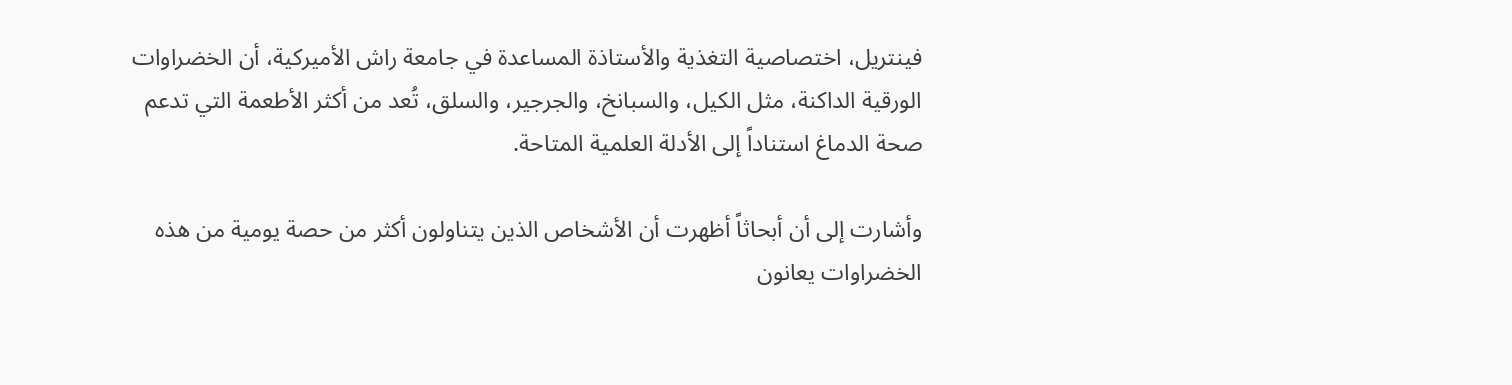فينتريل، اختصاصية التغذية والأستاذة المساعدة في جامعة راش الأميركية، أن الخضراوات الورقية الداكنة، مثل الكيل، والسبانخ، والجرجير، والسلق، تُعد من أكثر الأطعمة التي تدعم صحة الدماغ استناداً إلى الأدلة العلمية المتاحة.

وأشارت إلى أن أبحاثاً أظهرت أن الأشخاص الذين يتناولون أكثر من حصة يومية من هذه الخضراوات يعانون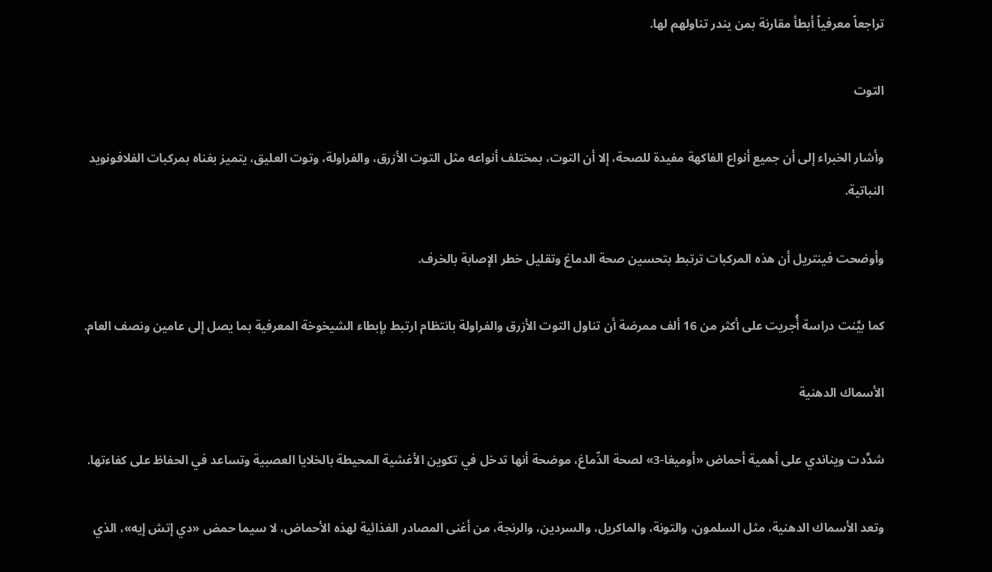تراجعاً معرفياً أبطأ مقارنة بمن يندر تناولهم لها.

التوت

وأشار الخبراء إلى أن جميع أنواع الفاكهة مفيدة للصحة، إلا أن التوت، بمختلف أنواعه مثل التوت الأزرق، والفراولة، وتوت العليق، يتميز بغناه بمركبات الفلافونويد النباتية.

وأوضحت فينتريل أن هذه المركبات ترتبط بتحسين صحة الدماغ وتقليل خطر الإصابة بالخرف.

كما بيَّنت دراسة أُجريت على أكثر من 16 ألف ممرضة أن تناول التوت الأزرق والفراولة بانتظام ارتبط بإبطاء الشيخوخة المعرفية بما يصل إلى عامين ونصف العام.

الأسماك الدهنية

شدَّدت ويناندي على أهمية أحماض «أوميغا-3» لصحة الدِّماغ، موضحة أنها تدخل في تكوين الأغشية المحيطة بالخلايا العصبية وتساعد في الحفاظ على كفاءتها.

وتعد الأسماك الدهنية، مثل السلمون، والتونة، والماكريل، والسردين، والرنجة، من أغنى المصادر الغذائية لهذه الأحماض، لا سيما حمض «دي إتش إيه»، الذي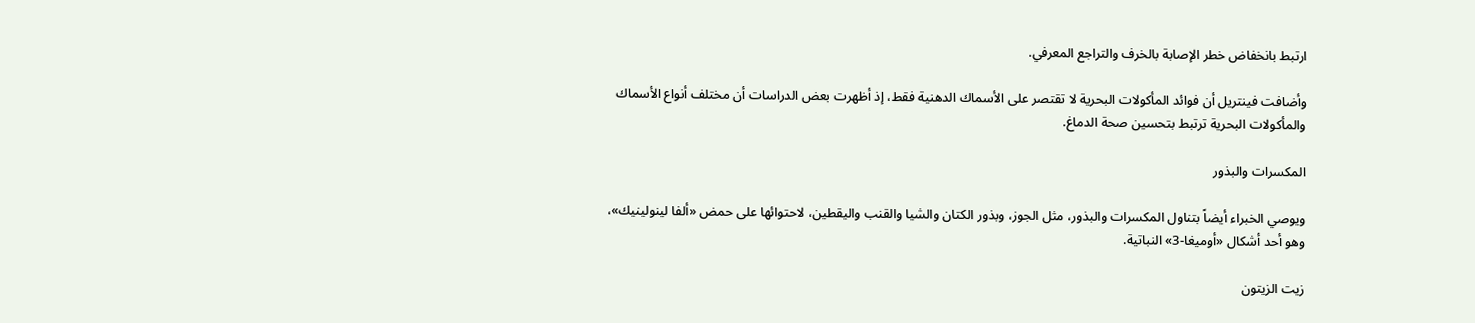ارتبط بانخفاض خطر الإصابة بالخرف والتراجع المعرفي.

وأضافت فينتريل أن فوائد المأكولات البحرية لا تقتصر على الأسماك الدهنية فقط، إذ أظهرت بعض الدراسات أن مختلف أنواع الأسماك والمأكولات البحرية ترتبط بتحسين صحة الدماغ.

المكسرات والبذور

ويوصي الخبراء أيضاً بتناول المكسرات والبذور، مثل الجوز، وبذور الكتان والشيا والقنب واليقطين، لاحتوائها على حمض «ألفا لينولينيك»، وهو أحد أشكال «أوميغا-3» النباتية.

زيت الزيتون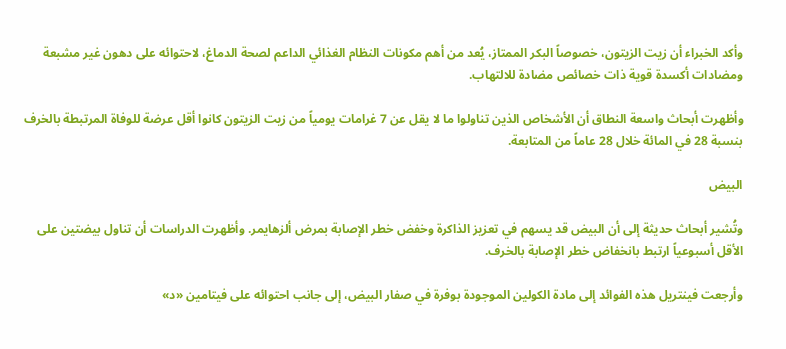وأكد الخبراء أن زيت الزيتون، خصوصاً البكر الممتاز، يُعد من أهم مكونات النظام الغذائي الداعم لصحة الدماغ، لاحتوائه على دهون غير مشبعة ومضادات أكسدة قوية ذات خصائص مضادة للالتهاب.

وأظهرت أبحاث واسعة النطاق أن الأشخاص الذين تناولوا ما لا يقل عن 7 غرامات يومياً من زيت الزيتون كانوا أقل عرضة للوفاة المرتبطة بالخرف بنسبة 28 في المائة خلال 28 عاماً من المتابعة.

البيض

وتُشير أبحاث حديثة إلى أن البيض قد يسهم في تعزيز الذاكرة وخفض خطر الإصابة بمرض ألزهايمر. وأظهرت الدراسات أن تناول بيضتين على الأقل أسبوعياً ارتبط بانخفاض خطر الإصابة بالخرف.

وأرجعت فينتريل هذه الفوائد إلى مادة الكولين الموجودة بوفرة في صفار البيض، إلى جانب احتوائه على فيتامين «د»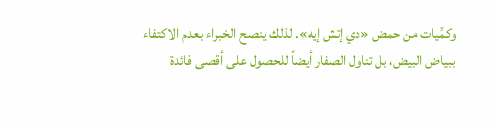وكمِّيات من حمض «دي إتش إيه». لذلك ينصح الخبراء بعدم الاكتفاء ببياض البيض، بل تناول الصفار أيضاً للحصول على أقصى فائدة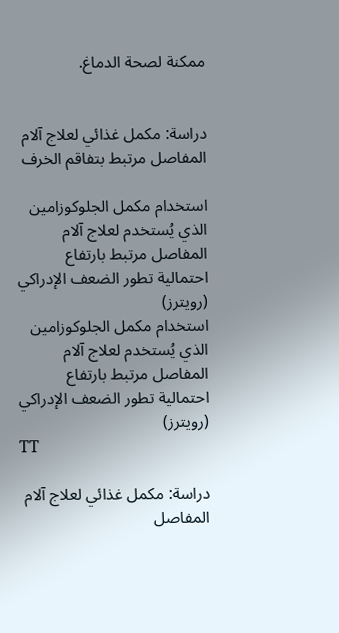ممكنة لصحة الدماغ.


دراسة: مكمل غذائي لعلاج آلام المفاصل مرتبط بتفاقم الخرف

استخدام مكمل الجلوكوزامين الذي يُستخدم لعلاج آلام المفاصل مرتبط بارتفاع احتمالية تطور الضعف الإدراكي (رويترز)
استخدام مكمل الجلوكوزامين الذي يُستخدم لعلاج آلام المفاصل مرتبط بارتفاع احتمالية تطور الضعف الإدراكي (رويترز)
TT

دراسة: مكمل غذائي لعلاج آلام المفاصل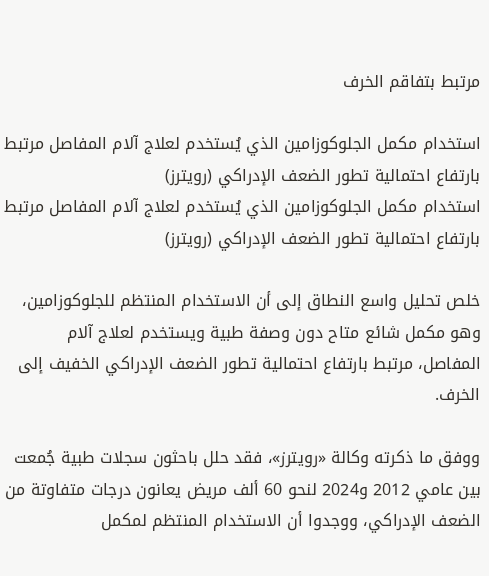مرتبط بتفاقم الخرف

استخدام مكمل الجلوكوزامين الذي يُستخدم لعلاج آلام المفاصل مرتبط بارتفاع احتمالية تطور الضعف الإدراكي (رويترز)
استخدام مكمل الجلوكوزامين الذي يُستخدم لعلاج آلام المفاصل مرتبط بارتفاع احتمالية تطور الضعف الإدراكي (رويترز)

خلص تحليل واسع النطاق إلى أن الاستخدام المنتظم للجلوكوزامين، وهو مكمل شائع متاح دون وصفة طبية ويستخدم لعلاج آلام المفاصل، مرتبط بارتفاع احتمالية تطور الضعف الإدراكي الخفيف إلى الخرف.

ووفق ما ذكرته وكالة «رويترز»، فقد حلل باحثون سجلات طبية جُمعت بين عامي 2012 و2024 لنحو 60 ألف مريض يعانون درجات متفاوتة من الضعف الإدراكي، ووجدوا أن الاستخدام المنتظم لمكمل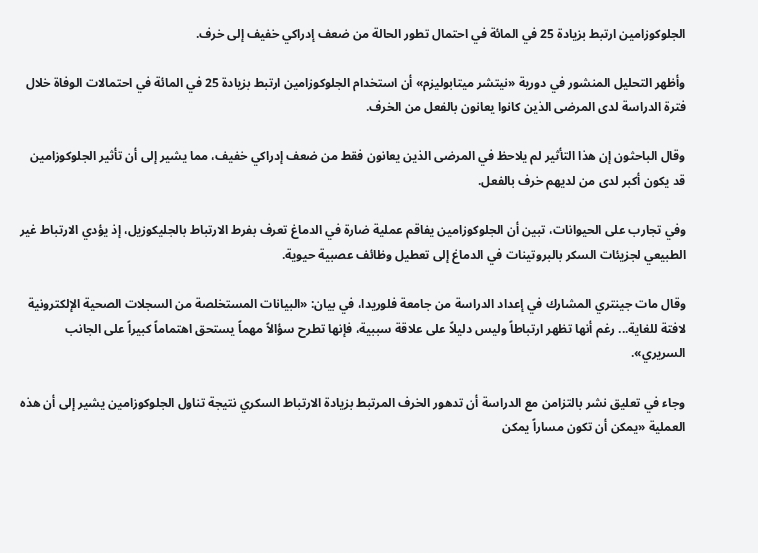الجلوكوزامين ارتبط بزيادة 25 في المائة في احتمال تطور الحالة من ضعف إدراكي خفيف إلى خرف.

وأظهر التحليل المنشور في دورية «نيتشر ميتابوليزم» أن استخدام الجلوكوزامين ارتبط بزيادة 25 في المائة في احتمالات الوفاة خلال فترة الدراسة لدى المرضى الذين كانوا يعانون بالفعل من الخرف.

وقال الباحثون إن هذا التأثير لم يلاحظ في المرضى الذين يعانون فقط من ضعف إدراكي خفيف، مما يشير إلى أن تأثير الجلوكوزامين قد يكون أكبر لدى من لديهم خرف بالفعل.

وفي تجارب على الحيوانات، تبين أن الجلوكوزامين يفاقم عملية ضارة في الدماغ تعرف بفرط الارتباط بالجليكوزيل، إذ يؤدي الارتباط غير الطبيعي لجزيئات السكر بالبروتينات في الدماغ إلى تعطيل وظائف عصبية حيوية.

وقال مات جينتري المشارك في إعداد الدراسة من جامعة فلوريدا، في بيان: «البيانات المستخلصة من السجلات الصحية الإلكترونية لافتة للغاية... رغم أنها تظهر ارتباطاً وليس دليلاً على علاقة سببية، فإنها تطرح سؤالاً مهماً يستحق اهتماماً كبيراً على الجانب السريري».

وجاء في تعليق نشر بالتزامن مع الدراسة أن تدهور الخرف المرتبط بزيادة الارتباط السكري نتيجة تناول الجلوكوزامين يشير إلى أن هذه العملية «يمكن أن تكون مساراً يمكن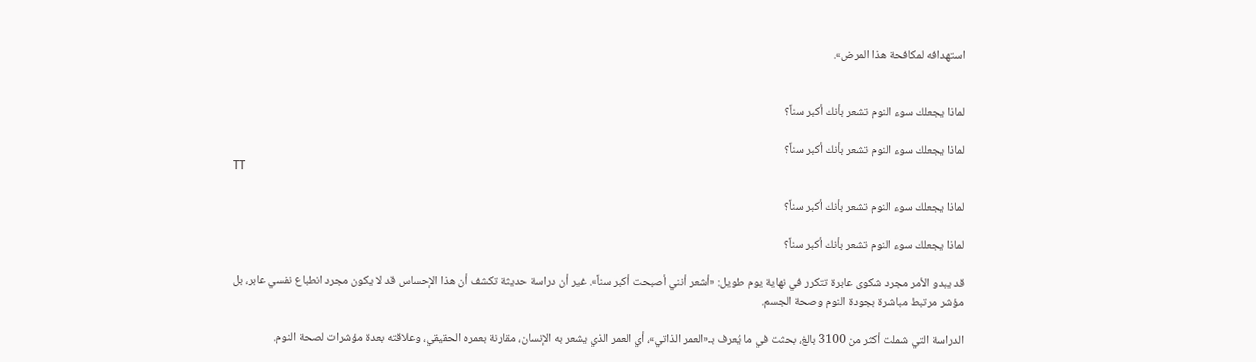استهدافه لمكافحة هذا المرض».


لماذا يجعلك سوء النوم تشعر بأنك أكبر سناً؟

لماذا يجعلك سوء النوم تشعر بأنك أكبر سناً؟
TT

لماذا يجعلك سوء النوم تشعر بأنك أكبر سناً؟

لماذا يجعلك سوء النوم تشعر بأنك أكبر سناً؟

قد يبدو الأمر مجرد شكوى عابرة تتكرر في نهاية يوم طويل: «أشعر أنني أصبحت أكبر سناً». غير أن دراسة حديثة تكشف أن هذا الإحساس قد لا يكون مجرد انطباع نفسي عابر، بل مؤشر مرتبط مباشرة بجودة النوم وصحة الجسم.

الدراسة التي شملت أكثر من 3100 بالغ، بحثت في ما يُعرف بـ«العمر الذاتي»، أي العمر الذي يشعر به الإنسان، مقارنة بعمره الحقيقي، وعلاقته بعدة مؤشرات لصحة النوم.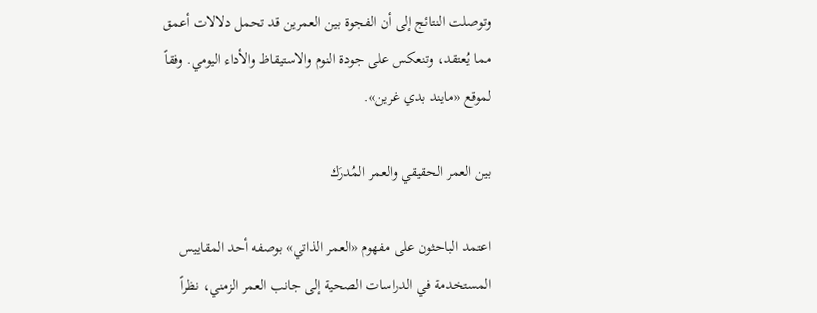وتوصلت النتائج إلى أن الفجوة بين العمرين قد تحمل دلالات أعمق مما يُعتقد، وتنعكس على جودة النوم والاستيقاظ والأداء اليومي. وفقاً لموقع «مايند بدي غرين».

بين العمر الحقيقي والعمر المُدرَك

اعتمد الباحثون على مفهوم «العمر الذاتي» بوصفه أحد المقاييس المستخدمة في الدراسات الصحية إلى جانب العمر الزمني، نظراً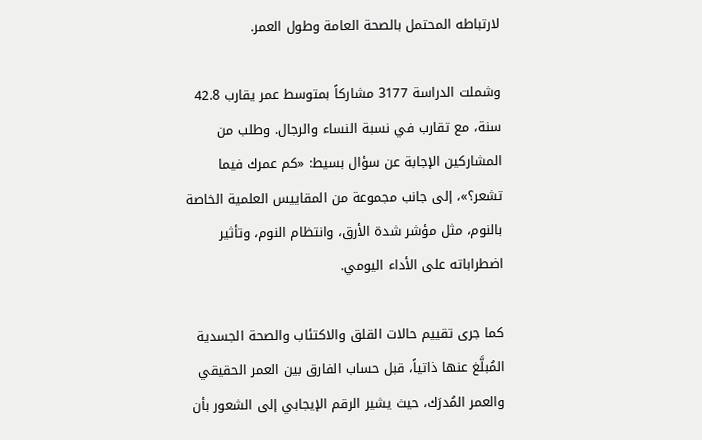لارتباطه المحتمل بالصحة العامة وطول العمر.

وشملت الدراسة 3177 مشاركاً بمتوسط عمر يقارب 42.8 سنة، مع تقارب في نسبة النساء والرجال. وطلب من المشاركين الإجابة عن سؤال بسيط: «كم عمرك فيما تشعر؟»، إلى جانب مجموعة من المقاييس العلمية الخاصة بالنوم، مثل مؤشر شدة الأرق، وانتظام النوم، وتأثير اضطراباته على الأداء اليومي.

كما جرى تقييم حالات القلق والاكتئاب والصحة الجسدية المُبلَّغ عنها ذاتياً، قبل حساب الفارق بين العمر الحقيقي والعمر المُدرَك، حيث يشير الرقم الإيجابي إلى الشعور بأن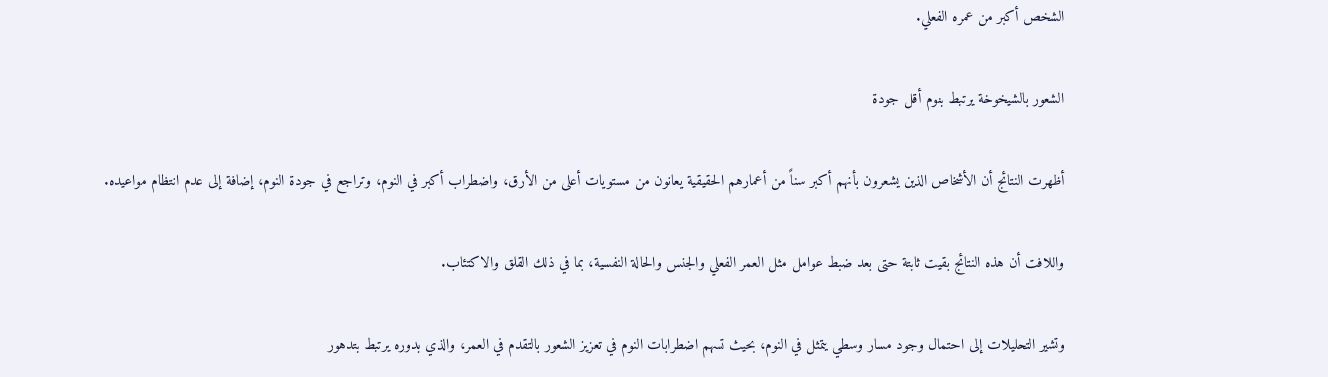الشخص أكبر من عمره الفعلي.

الشعور بالشيخوخة يرتبط بنوم أقل جودة

أظهرت النتائج أن الأشخاص الذين يشعرون بأنهم أكبر سناً من أعمارهم الحقيقية يعانون من مستويات أعلى من الأرق، واضطراب أكبر في النوم، وتراجع في جودة النوم، إضافة إلى عدم انتظام مواعيده.

واللافت أن هذه النتائج بقيت ثابتة حتى بعد ضبط عوامل مثل العمر الفعلي والجنس والحالة النفسية، بما في ذلك القلق والاكتئاب.

وتشير التحليلات إلى احتمال وجود مسار وسطي يتمثل في النوم، بحيث تسهم اضطرابات النوم في تعزيز الشعور بالتقدم في العمر، والذي بدوره يرتبط بتدهور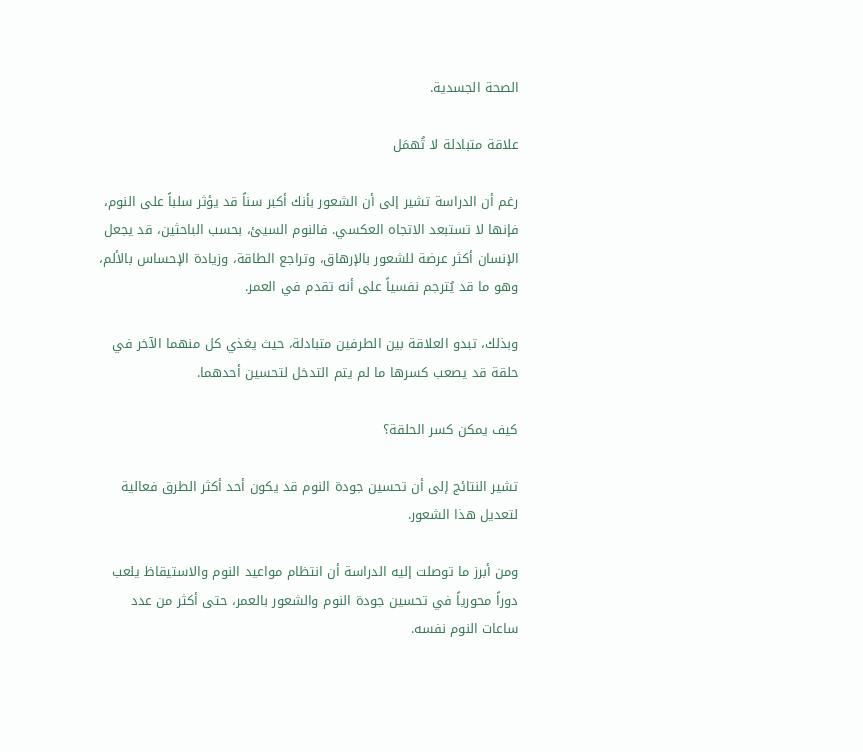الصحة الجسدية.

علاقة متبادلة لا تُهمَل

رغم أن الدراسة تشير إلى أن الشعور بأنك أكبر سناً قد يؤثر سلباً على النوم، فإنها لا تستبعد الاتجاه العكسي. فالنوم السيئ، بحسب الباحثين، قد يجعل الإنسان أكثر عرضة للشعور بالإرهاق، وتراجع الطاقة، وزيادة الإحساس بالألم، وهو ما قد يُترجم نفسياً على أنه تقدم في العمر.

وبذلك، تبدو العلاقة بين الطرفين متبادلة، حيث يغذي كل منهما الآخر في حلقة قد يصعب كسرها ما لم يتم التدخل لتحسين أحدهما.

كيف يمكن كسر الحلقة؟

تشير النتائج إلى أن تحسين جودة النوم قد يكون أحد أكثر الطرق فعالية لتعديل هذا الشعور.

ومن أبرز ما توصلت إليه الدراسة أن انتظام مواعيد النوم والاستيقاظ يلعب دوراً محورياً في تحسين جودة النوم والشعور بالعمر، حتى أكثر من عدد ساعات النوم نفسه.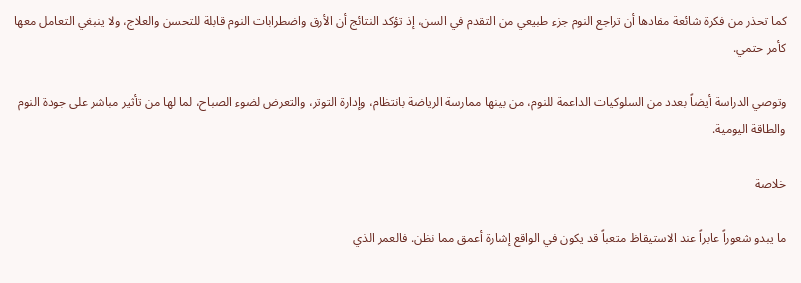كما تحذر من فكرة شائعة مفادها أن تراجع النوم جزء طبيعي من التقدم في السن، إذ تؤكد النتائج أن الأرق واضطرابات النوم قابلة للتحسن والعلاج، ولا ينبغي التعامل معها كأمر حتمي.

وتوصي الدراسة أيضاً بعدد من السلوكيات الداعمة للنوم، من بينها ممارسة الرياضة بانتظام، وإدارة التوتر، والتعرض لضوء الصباح، لما لها من تأثير مباشر على جودة النوم والطاقة اليومية.

خلاصة

ما يبدو شعوراً عابراً عند الاستيقاظ متعباً قد يكون في الواقع إشارة أعمق مما نظن. فالعمر الذي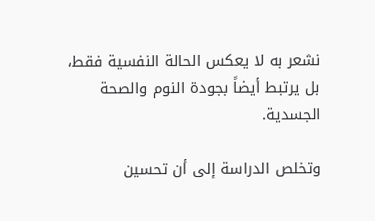نشعر به لا يعكس الحالة النفسية فقط، بل يرتبط أيضاً بجودة النوم والصحة الجسدية.

وتخلص الدراسة إلى أن تحسين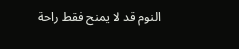النوم قد لا يمنح فقط راحة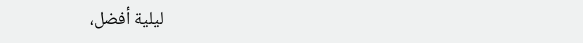ليلية أفضل،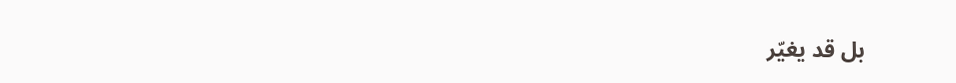بل قد يغيّر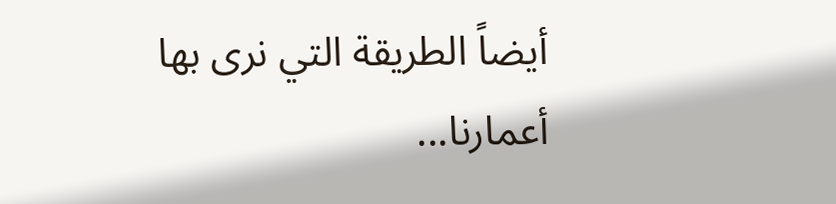أيضاً الطريقة التي نرى بها أعمارنا...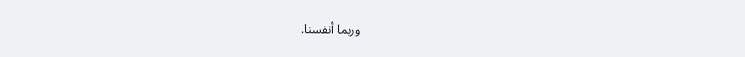وربما أنفسنا.